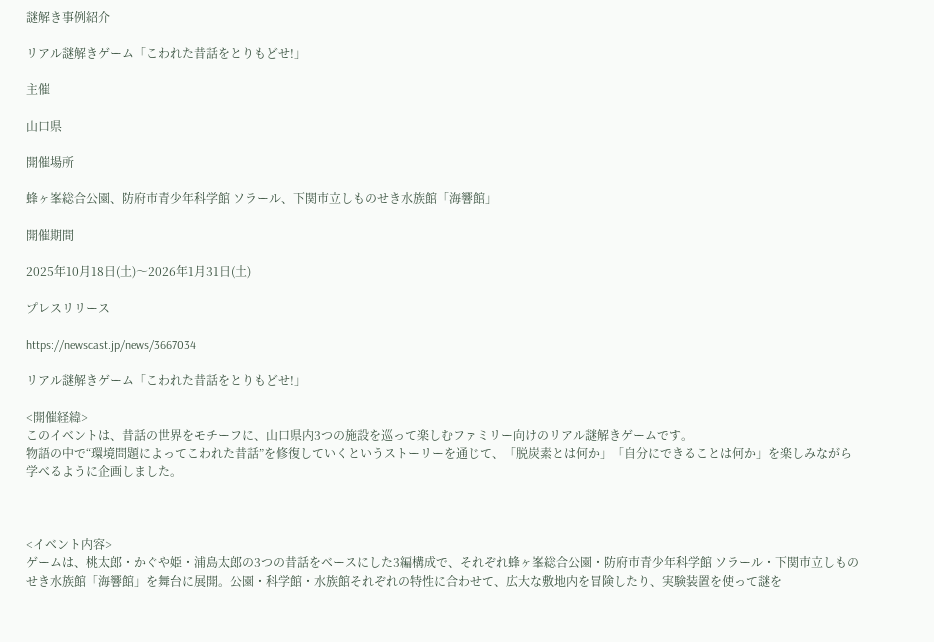謎解き事例紹介

リアル謎解きゲーム「こわれた昔話をとりもどせ!」

主催

山口県

開催場所

蜂ヶ峯総合公園、防府市青少年科学館 ソラール、下関市立しものせき水族館「海響館」

開催期間

2025年10月18日(土)〜2026年1月31日(土)

プレスリリース

https://newscast.jp/news/3667034

リアル謎解きゲーム「こわれた昔話をとりもどせ!」

<開催経緯>
このイベントは、昔話の世界をモチーフに、山口県内3つの施設を巡って楽しむファミリー向けのリアル謎解きゲームです。
物語の中で“環境問題によってこわれた昔話”を修復していくというストーリーを通じて、「脱炭素とは何か」「自分にできることは何か」を楽しみながら学べるように企画しました。



<イベント内容>
ゲームは、桃太郎・かぐや姫・浦島太郎の3つの昔話をベースにした3編構成で、それぞれ蜂ヶ峯総合公園・防府市青少年科学館 ソラール・下関市立しものせき水族館「海響館」を舞台に展開。公園・科学館・水族館それぞれの特性に合わせて、広大な敷地内を冒険したり、実験装置を使って謎を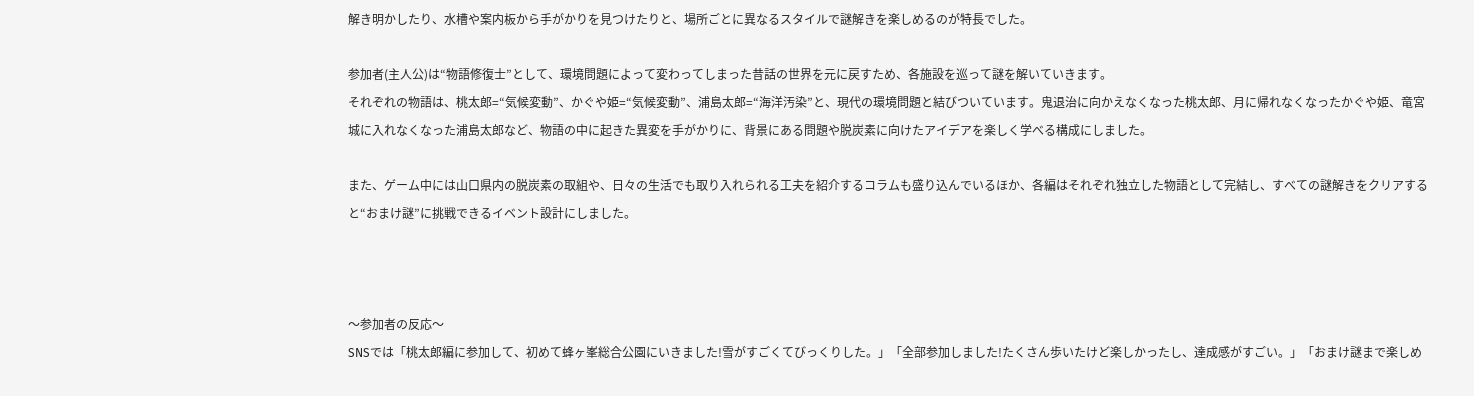解き明かしたり、水槽や案内板から手がかりを見つけたりと、場所ごとに異なるスタイルで謎解きを楽しめるのが特長でした。

参加者(主人公)は“物語修復士”として、環境問題によって変わってしまった昔話の世界を元に戻すため、各施設を巡って謎を解いていきます。
それぞれの物語は、桃太郎=“気候変動”、かぐや姫=“気候変動”、浦島太郎=“海洋汚染”と、現代の環境問題と結びついています。鬼退治に向かえなくなった桃太郎、月に帰れなくなったかぐや姫、竜宮城に入れなくなった浦島太郎など、物語の中に起きた異変を手がかりに、背景にある問題や脱炭素に向けたアイデアを楽しく学べる構成にしました。

また、ゲーム中には山口県内の脱炭素の取組や、日々の生活でも取り入れられる工夫を紹介するコラムも盛り込んでいるほか、各編はそれぞれ独立した物語として完結し、すべての謎解きをクリアすると“おまけ謎”に挑戦できるイベント設計にしました。



〜参加者の反応〜
SNSでは「桃太郎編に参加して、初めて蜂ヶ峯総合公園にいきました!雪がすごくてびっくりした。」「全部参加しました!たくさん歩いたけど楽しかったし、達成感がすごい。」「おまけ謎まで楽しめ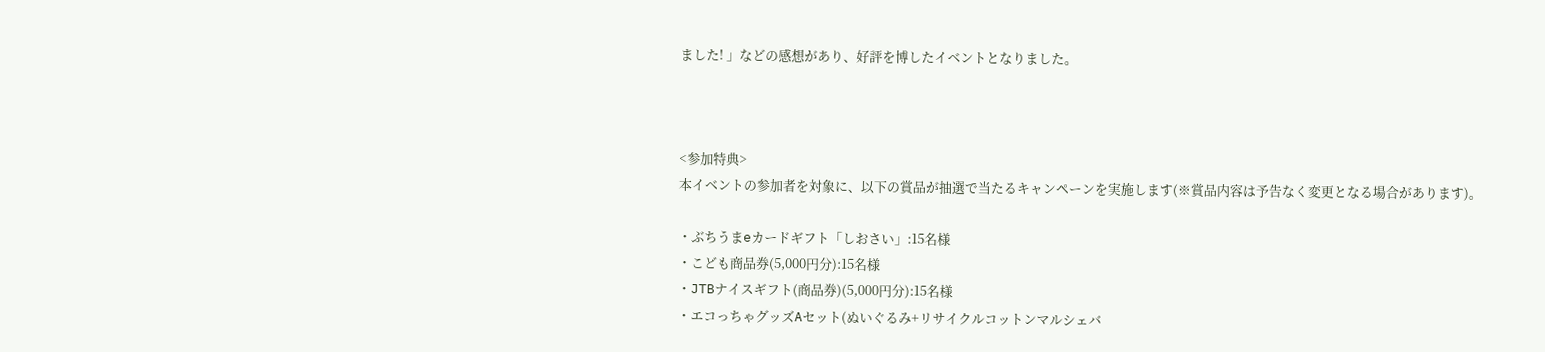ました! 」などの感想があり、好評を博したイベントとなりました。



<参加特典>
本イベントの参加者を対象に、以下の賞品が抽選で当たるキャンペーンを実施します(※賞品内容は予告なく変更となる場合があります)。

・ぶちうまeカードギフト「しおさい」:15名様
・こども商品券(5,000円分):15名様
・JTBナイスギフト(商品券)(5,000円分):15名様
・エコっちゃグッズAセット(ぬいぐるみ+リサイクルコットンマルシェバ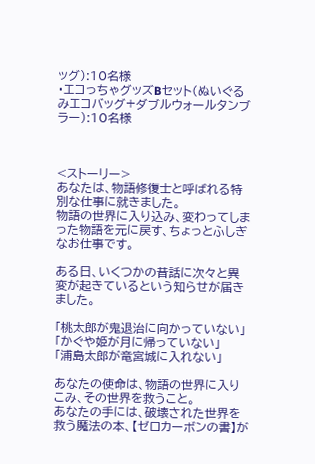ッグ):10名様
・エコっちゃグッズBセット(ぬいぐるみエコバッグ+ダブルウォールタンブラー):10名様



<ストーリー>
あなたは、物語修復士と呼ばれる特別な仕事に就きました。
物語の世界に入り込み、変わってしまった物語を元に戻す、ちょっとふしぎなお仕事です。

ある日、いくつかの昔話に次々と異変が起きているという知らせが届きました。

「桃太郎が鬼退治に向かっていない」
「かぐや姫が月に帰っていない」
「浦島太郎が竜宮城に入れない」

あなたの使命は、物語の世界に入りこみ、その世界を救うこと。
あなたの手には、破壊された世界を救う魔法の本、【ゼロカーボンの書】が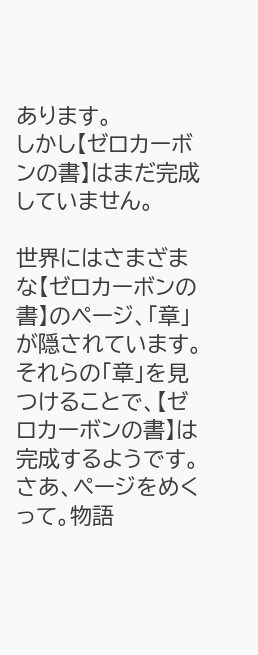あります。
しかし【ゼロカーボンの書】はまだ完成していません。

世界にはさまざまな【ゼロカーボンの書】のページ、「章」が隠されています。
それらの「章」を見つけることで、【ゼロカーボンの書】は完成するようです。
さあ、ページをめくって。物語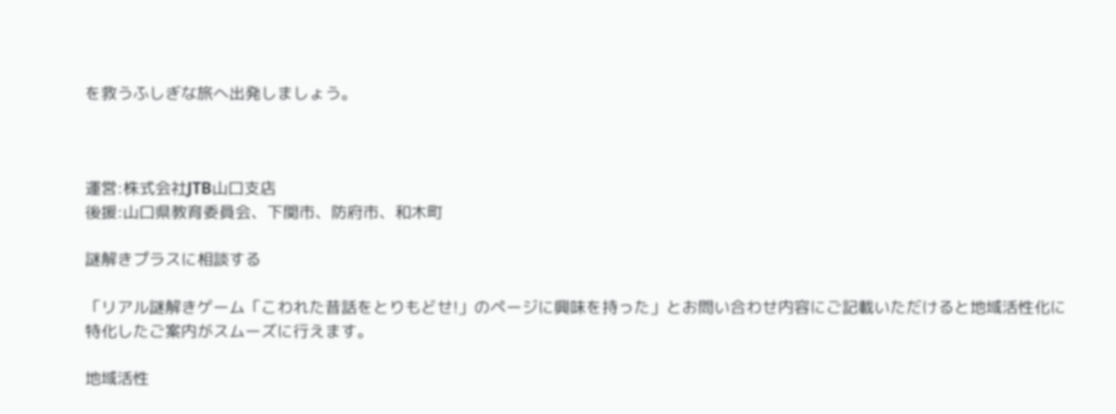を救うふしぎな旅へ出発しましょう。



運営:株式会社JTB山口支店
後援:山口県教育委員会、下関市、防府市、和木町

謎解きプラスに相談する

「リアル謎解きゲーム「こわれた昔話をとりもどせ!」のページに興味を持った」とお問い合わせ内容にご記載いただけると地域活性化に特化したご案内がスムーズに行えます。

地域活性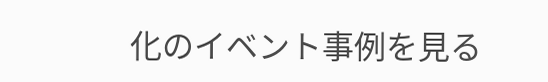化のイベント事例を見る